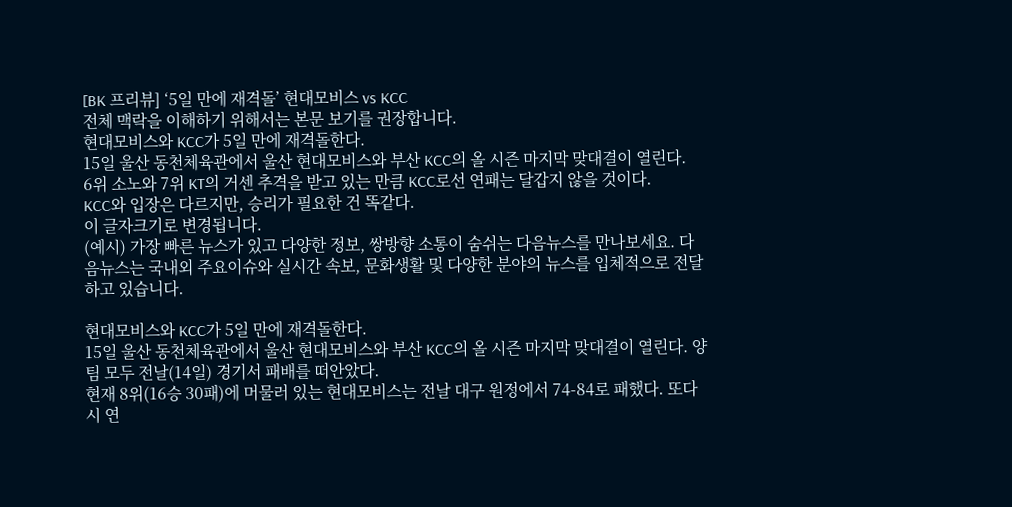[BK 프리뷰] ‘5일 만에 재격돌’ 현대모비스 vs KCC
전체 맥락을 이해하기 위해서는 본문 보기를 권장합니다.
현대모비스와 KCC가 5일 만에 재격돌한다.
15일 울산 동천체육관에서 울산 현대모비스와 부산 KCC의 올 시즌 마지막 맞대결이 열린다.
6위 소노와 7위 KT의 거센 추격을 받고 있는 만큼 KCC로선 연패는 달갑지 않을 것이다.
KCC와 입장은 다르지만, 승리가 필요한 건 똑같다.
이 글자크기로 변경됩니다.
(예시) 가장 빠른 뉴스가 있고 다양한 정보, 쌍방향 소통이 숨쉬는 다음뉴스를 만나보세요. 다음뉴스는 국내외 주요이슈와 실시간 속보, 문화생활 및 다양한 분야의 뉴스를 입체적으로 전달하고 있습니다.

현대모비스와 KCC가 5일 만에 재격돌한다.
15일 울산 동천체육관에서 울산 현대모비스와 부산 KCC의 올 시즌 마지막 맞대결이 열린다. 양 팀 모두 전날(14일) 경기서 패배를 떠안았다.
현재 8위(16승 30패)에 머물러 있는 현대모비스는 전날 대구 원정에서 74-84로 패했다. 또다시 연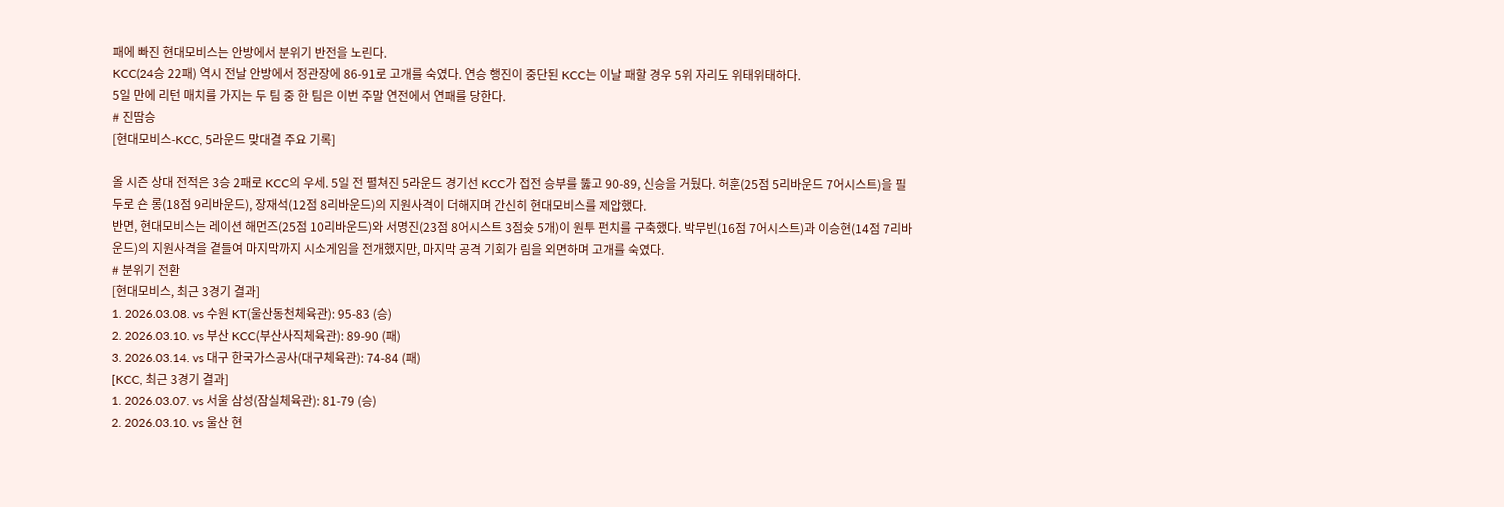패에 빠진 현대모비스는 안방에서 분위기 반전을 노린다.
KCC(24승 22패) 역시 전날 안방에서 정관장에 86-91로 고개를 숙였다. 연승 행진이 중단된 KCC는 이날 패할 경우 5위 자리도 위태위태하다.
5일 만에 리턴 매치를 가지는 두 팀 중 한 팀은 이번 주말 연전에서 연패를 당한다.
# 진땀승
[현대모비스-KCC, 5라운드 맞대결 주요 기록]

올 시즌 상대 전적은 3승 2패로 KCC의 우세. 5일 전 펼쳐진 5라운드 경기선 KCC가 접전 승부를 뚫고 90-89, 신승을 거뒀다. 허훈(25점 5리바운드 7어시스트)을 필두로 숀 롱(18점 9리바운드), 장재석(12점 8리바운드)의 지원사격이 더해지며 간신히 현대모비스를 제압했다.
반면, 현대모비스는 레이션 해먼즈(25점 10리바운드)와 서명진(23점 8어시스트 3점슛 5개)이 원투 펀치를 구축했다. 박무빈(16점 7어시스트)과 이승현(14점 7리바운드)의 지원사격을 곁들여 마지막까지 시소게임을 전개했지만, 마지막 공격 기회가 림을 외면하며 고개를 숙였다.
# 분위기 전환
[현대모비스, 최근 3경기 결과]
1. 2026.03.08. vs 수원 KT(울산동천체육관): 95-83 (승)
2. 2026.03.10. vs 부산 KCC(부산사직체육관): 89-90 (패)
3. 2026.03.14. vs 대구 한국가스공사(대구체육관): 74-84 (패)
[KCC, 최근 3경기 결과]
1. 2026.03.07. vs 서울 삼성(잠실체육관): 81-79 (승)
2. 2026.03.10. vs 울산 현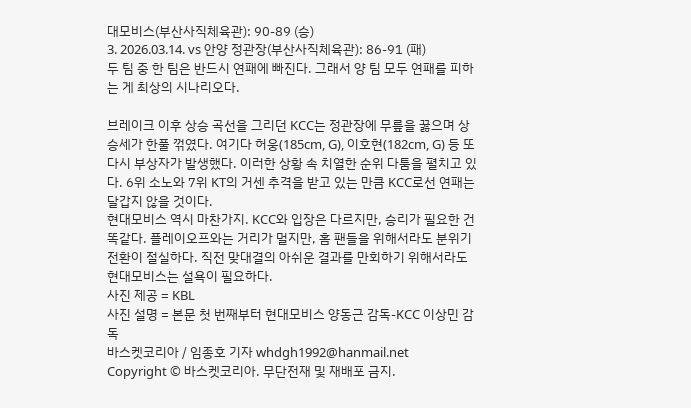대모비스(부산사직체육관): 90-89 (승)
3. 2026.03.14. vs 안양 정관장(부산사직체육관): 86-91 (패)
두 팀 중 한 팀은 반드시 연패에 빠진다. 그래서 양 팀 모두 연패를 피하는 게 최상의 시나리오다.

브레이크 이후 상승 곡선을 그리던 KCC는 정관장에 무릎을 꿇으며 상승세가 한풀 꺾였다. 여기다 허웅(185cm, G), 이호현(182cm, G) 등 또다시 부상자가 발생했다. 이러한 상황 속 치열한 순위 다툼을 펼치고 있다. 6위 소노와 7위 KT의 거센 추격을 받고 있는 만큼 KCC로선 연패는 달갑지 않을 것이다.
현대모비스 역시 마찬가지. KCC와 입장은 다르지만, 승리가 필요한 건 똑같다. 플레이오프와는 거리가 멀지만, 홈 팬들을 위해서라도 분위기 전환이 절실하다. 직전 맞대결의 아쉬운 결과를 만회하기 위해서라도 현대모비스는 설욕이 필요하다.
사진 제공 = KBL
사진 설명 = 본문 첫 번째부터 현대모비스 양동근 감독-KCC 이상민 감독
바스켓코리아 / 임종호 기자 whdgh1992@hanmail.net
Copyright © 바스켓코리아. 무단전재 및 재배포 금지.